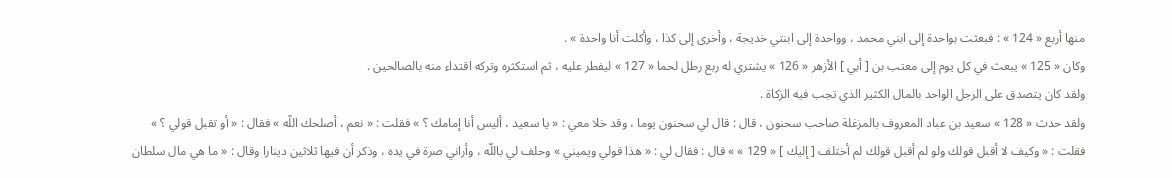منها أربع « 124 » : فبعثت بواحدة إلى ابني محمد ، وواحدة إلى ابنتي خديجة ، وأخرى إلى كذا ، وأكلت أنا واحدة » .
وكان « 125 » يبعث في كل يوم إلى معتب بن [ أبي ] الأزهر « 126 » يشتري له ربع رطل لحما « 127 » ليفطر عليه ، ثم استكثره وتركه اقتداء منه بالصالحين .
ولقد كان يتصدق على الرجل الواحد بالمال الكثير الذي تجب فيه الزكاة .
ولقد حدث « 128 » سعيد بن عباد المعروف بالمزغلة صاحب سحنون ، قال : قال لي سحنون يوما ، وقد خلا معي : « يا سعيد ، أليس أنا إمامك ؟ » فقلت : « نعم ، أصلحك اللّه » فقال : « أو تقبل قولي ؟ » فقلت : « وكيف لا أقبل قولك ولو لم أقبل قولك لم أختلف [ إليك ] « 129 » » قال : فقال لي : « هذا قولي ويميني » وحلف لي باللّه ، وأراني صرة في يده ، وذكر أن فيها ثلاثين دينارا وقال : « ما هي مال سلطان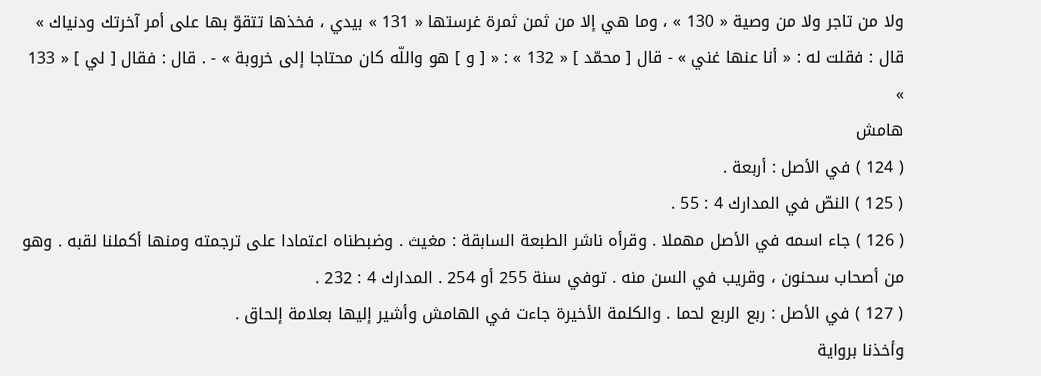ولا من تاجر ولا من وصية « 130 » ، وما هي إلا من ثمن ثمرة غرستها « 131 » بيدي ، فخذها تتقوّ بها على أمر آخرتك ودنياك » قال : فقلت له : « أنا عنها غني » - قال [ محمّد ] « 132 » : « [ و ] هو واللّه كان محتاجا إلى خروبة » - . قال : فقال [ لي ] « 133 »
هامش
( 124 ) في الأصل : أربعة .
( 125 ) النصّ في المدارك 4 : 55 .
( 126 ) جاء اسمه في الأصل مهملا . وقرأه ناشر الطبعة السابقة : مغيث . وضبطناه اعتمادا على ترجمته ومنها أكملنا لقبه . وهو من أصحاب سحنون ، وقريب في السن منه . توفي سنة 255 أو 254 . المدارك 4 : 232 .
( 127 ) في الأصل : ربع الربع لحما . والكلمة الأخيرة جاءت في الهامش وأشير إليها بعلامة إلحاق .
وأخذنا برواية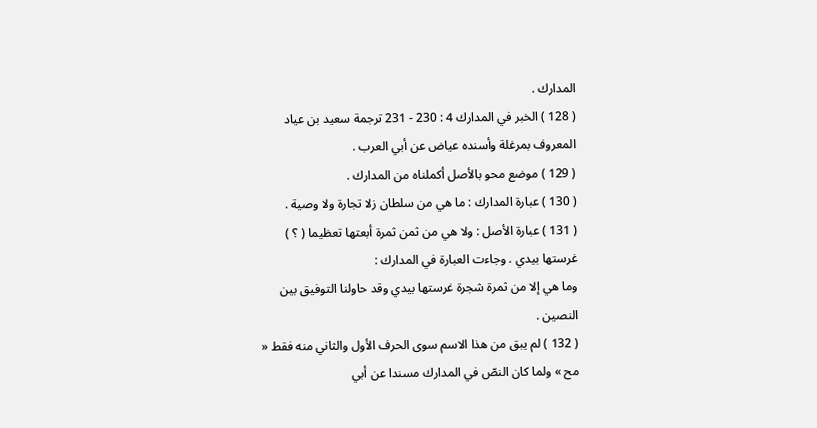المدارك .
( 128 ) الخبر في المدارك 4 : 230 - 231 ترجمة سعيد بن عياد المعروف بمرغلة وأسنده عياض عن أبي العرب .
( 129 ) موضع محو بالأصل أكملناه من المدارك .
( 130 ) عبارة المدارك : ما هي من سلطان زلا تجارة ولا وصية .
( 131 ) عبارة الأصل : ولا هي من ثمن ثمرة أبعتها تعظيما ( ؟ ) غرستها بيدي . وجاءت العبارة في المدارك :
وما هي إلا من ثمرة شجرة غرستها بيدي وقد حاولنا التوفيق بين النصين .
( 132 ) لم يبق من هذا الاسم سوى الحرف الأول والثاني منه فقط « مح » ولما كان النصّ في المدارك مسندا عن أبي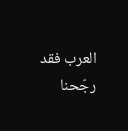العرب فقد رجّحنا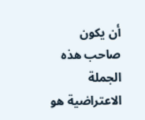أن يكون صاحب هذه الجملة الاعتراضية هو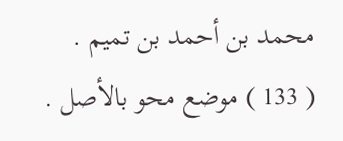محمد بن أحمد بن تميم .
( 133 ) موضع محو بالأصل .